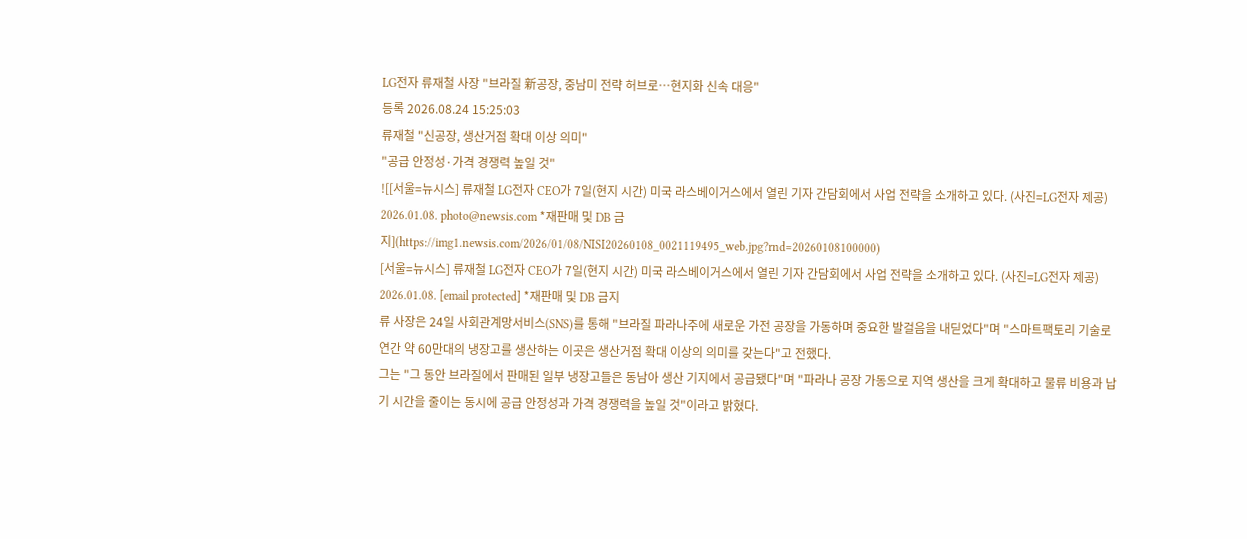LG전자 류재철 사장 "브라질 新공장, 중남미 전략 허브로…현지화 신속 대응"
등록 2026.08.24 15:25:03
류재철 "신공장, 생산거점 확대 이상 의미"
"공급 안정성·가격 경쟁력 높일 것"
![[서울=뉴시스] 류재철 LG전자 CEO가 7일(현지 시간) 미국 라스베이거스에서 열린 기자 간담회에서 사업 전략을 소개하고 있다. (사진=LG전자 제공) 2026.01.08. photo@newsis.com *재판매 및 DB 금지](https://img1.newsis.com/2026/01/08/NISI20260108_0021119495_web.jpg?rnd=20260108100000)
[서울=뉴시스] 류재철 LG전자 CEO가 7일(현지 시간) 미국 라스베이거스에서 열린 기자 간담회에서 사업 전략을 소개하고 있다. (사진=LG전자 제공) 2026.01.08. [email protected] *재판매 및 DB 금지
류 사장은 24일 사회관계망서비스(SNS)를 통해 "브라질 파라나주에 새로운 가전 공장을 가동하며 중요한 발걸음을 내딛었다"며 "스마트팩토리 기술로 연간 약 60만대의 냉장고를 생산하는 이곳은 생산거점 확대 이상의 의미를 갖는다"고 전했다.
그는 "그 동안 브라질에서 판매된 일부 냉장고들은 동남아 생산 기지에서 공급됐다"며 "파라나 공장 가동으로 지역 생산을 크게 확대하고 물류 비용과 납기 시간을 줄이는 동시에 공급 안정성과 가격 경쟁력을 높일 것"이라고 밝혔다.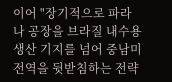이어 "장기적으로 파라나 공장을 브라질 내수용 생산 기지를 넘어 중남미 전역을 뒷받침하는 전략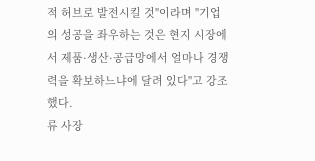적 허브로 발전시킬 것"이라며 "기업의 성공을 좌우하는 것은 현지 시장에서 제품·생산·공급망에서 얼마나 경쟁력을 확보하느냐에 달려 있다"고 강조했다.
류 사장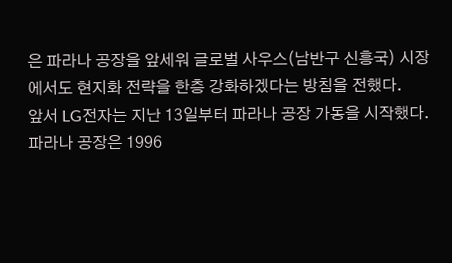은 파라나 공장을 앞세워 글로벌 사우스(남반구 신흥국) 시장에서도 현지화 전략을 한층 강화하겠다는 방침을 전했다.
앞서 LG전자는 지난 13일부터 파라나 공장 가동을 시작했다.
파라나 공장은 1996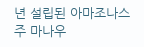년 설립된 아마조나스주 마나우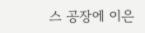스 공장에 이은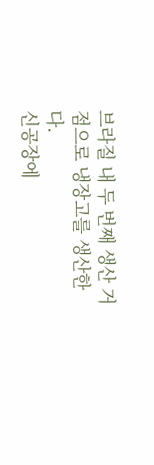브라질 내 두 번째 생산 거점으로 냉장고를 생산한다.
신공장에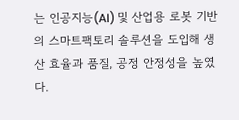는 인공지능(AI) 및 산업용 로봇 기반의 스마트팩토리 솔루션을 도입해 생산 효율과 품질, 공정 안정성을 높였다.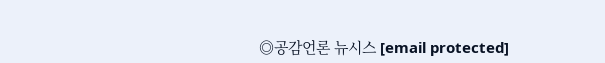◎공감언론 뉴시스 [email protected]